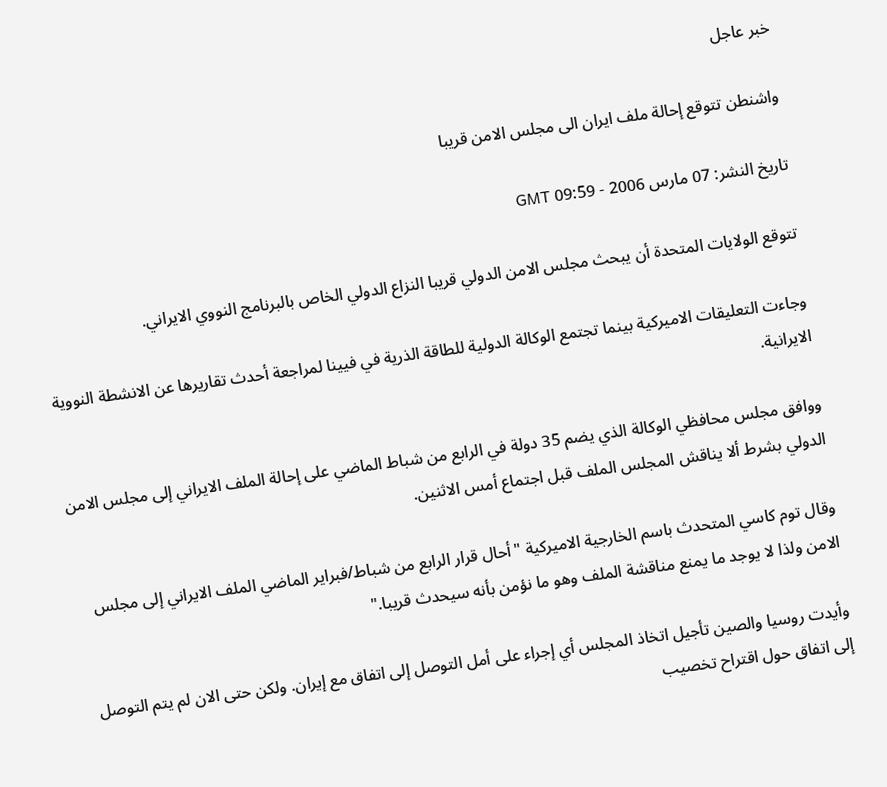خبر عاجل

واشنطن تتوقع إحالة ملف ايران الى مجلس الامن قريبا

تاريخ النشر: 07 مارس 2006 - 09:59 GMT

تتوقع الولايات المتحدة أن يبحث مجلس الامن الدولي قريبا النزاع الدولي الخاص بالبرنامج النووي الايراني.

وجاءت التعليقات الاميركية بينما تجتمع الوكالة الدولية للطاقة الذرية في فيينا لمراجعة أحدث تقاريرها عن الانشطة النووية الايرانية.

ووافق مجلس محافظي الوكالة الذي يضم 35 دولة في الرابع من شباط الماضي على إحالة الملف الايراني إلى مجلس الامن الدولي بشرط ألا يناقش المجلس الملف قبل اجتماع أمس الاثنين.

وقال توم كاسي المتحدث باسم الخارجية الاميركية "أحال قرار الرابع من شباط/فبراير الماضي الملف الايراني إلى مجلس الامن ولذا لا يوجد ما يمنع مناقشة الملف وهو ما نؤمن بأنه سيحدث قريبا."

وأيدت روسيا والصين تأجيل اتخاذ المجلس أي إجراء على أمل التوصل إلى اتفاق مع إيران. ولكن حتى الان لم يتم التوصل إلى اتفاق حول اقتراح تخصيب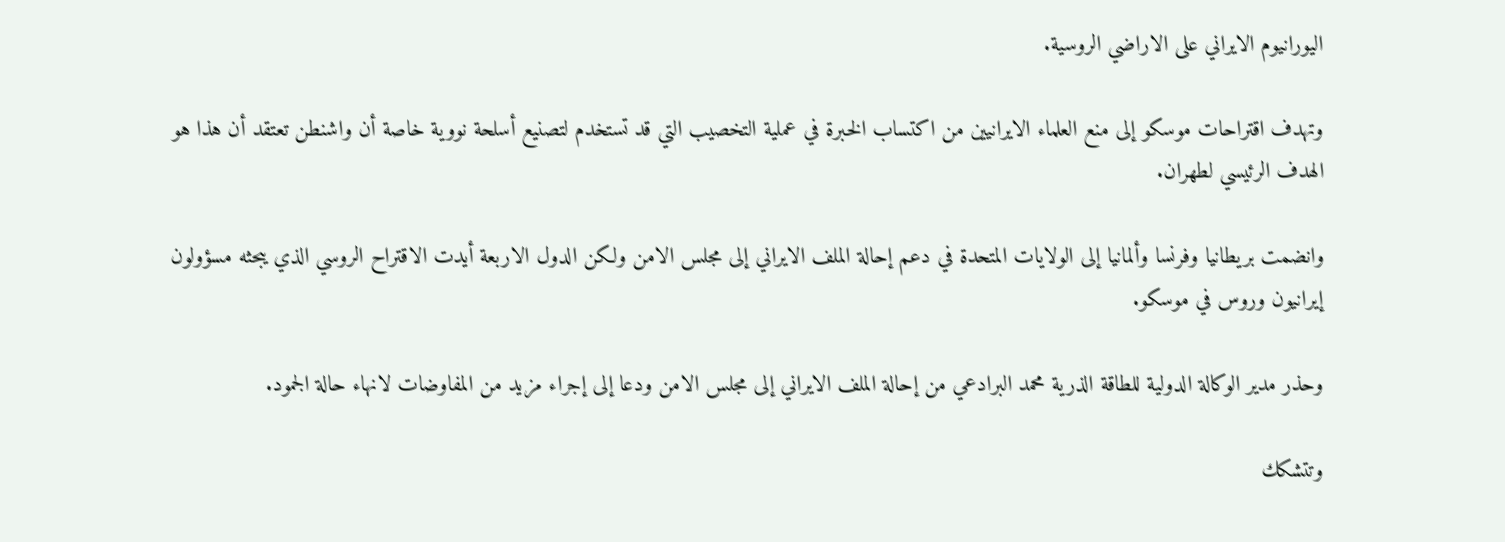اليورانيوم الايراني على الاراضي الروسية.

وتهدف اقتراحات موسكو إلى منع العلماء الايرانيين من اكتساب الخبرة في عملية التخصيب التي قد تستخدم لتصنيع أسلحة نووية خاصة أن واشنطن تعتقد أن هذا هو الهدف الرئيسي لطهران.

وانضمت بريطانيا وفرنسا وألمانيا إلى الولايات المتحدة في دعم إحالة الملف الايراني إلى مجلس الامن ولكن الدول الاربعة أيدت الاقتراح الروسي الذي يبحثه مسؤولون إيرانيون وروس في موسكو.

وحذر مدير الوكالة الدولية للطاقة الذرية محمد البرادعي من إحالة الملف الايراني إلى مجلس الامن ودعا إلى إجراء مزيد من المفاوضات لانهاء حالة الجمود.

وتتشكك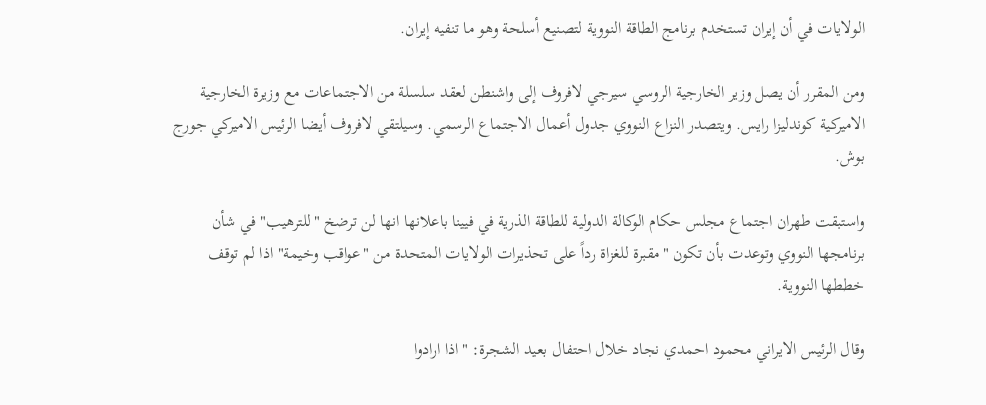الولايات في أن إيران تستخدم برنامج الطاقة النووية لتصنيع أسلحة وهو ما تنفيه إيران.

ومن المقرر أن يصل وزير الخارجية الروسي سيرجي لافروف إلى واشنطن لعقد سلسلة من الاجتماعات مع وزيرة الخارجية الاميركية كوندليزا رايس. ويتصدر النزاع النووي جدول أعمال الاجتماع الرسمي. وسيلتقي لافروف أيضا الرئيس الاميركي جورج بوش.

واستبقت طهران اجتماع مجلس حكام الوكالة الدولية للطاقة الذرية في فيينا باعلانها انها لن ترضخ "للترهيب" في شأن برنامجها النووي وتوعدت بأن تكون "مقبرة للغزاة رداً على تحذيرات الولايات المتحدة من "عواقب وخيمة" اذا لم توقف خططها النووية.

وقال الرئيس الايراني محمود احمدي نجاد خلال احتفال بعيد الشجرة: "اذا ارادوا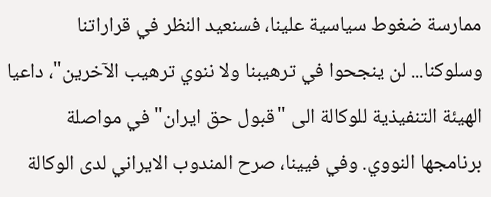ممارسة ضغوط سياسية علينا، فسنعيد النظر في قراراتنا وسلوكنا... لن ينجحوا في ترهيبنا ولا ننوي ترهيب الآخرين"، داعيا الهيئة التنفيذية للوكالة الى "قبول حق ايران" في مواصلة برنامجها النووي. وفي فيينا، صرح المندوب الايراني لدى الوكالة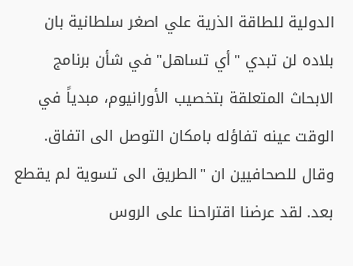الدولية للطاقة الذرية علي اصغر سلطانية بان بلاده لن تبدي "أي تساهل" في شأن برنامج الابحاث المتعلقة بتخصيب الأورانيوم، مبدياً في الوقت عينه تفاؤله بامكان التوصل الى اتفاق. وقال للصحافيين ان "الطريق الى تسوية لم يقطع بعد. لقد عرضنا اقتراحنا على الروس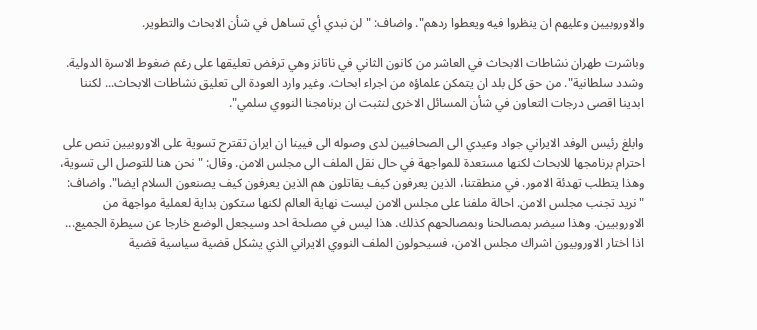والاوروبيين وعليهم ان ينظروا فيه ويعطوا ردهم". واضاف: "لن نبدي أي تساهل في شأن الابحاث والتطوير.

وباشرت طهران نشاطات الابحاث في العاشر من كانون الثاني في ناتانز وهي ترفض تعليقها على رغم ضغوط الاسرة الدولية. وشدد سلطانية". من حق كل بلد ان يتمكن علماؤه من اجراء ابحاث. وغير وارد العودة الى تعليق نشاطات الابحاث... لكننا ابدينا اقصى درجات التعاون في شأن المسائل الاخرى لنثبت ان برنامجنا النووي سلمي".

وابلغ رئيس الوفد الايراني جواد وعيدي الى الصحافيين لدى وصوله الى فيينا ان ايران تقترح تسوية على الاوروبيين تنص على احترام برنامجها للابحاث لكنها مستعدة للمواجهة في حال نقل الملف الى مجلس الامن. وقال: "نحن هنا للتوصل الى تسوية، وهذا يتطلب تهدئة الامور. في منطقتنا، الذين يعرفون كيف يقاتلون هم الذين يعرفون كيف يصنعون السلام ايضا". واضاف: "نريد تجنب مجلس الامن. احالة ملفنا على مجلس الامن ليست نهاية العالم لكنها ستكون بداية لعملية مواجهة من الاوروبيين. وهذا سيضر بمصالحنا وبمصالحهم كذلك. هذا ليس في مصلحة احد وسيجعل الوضع خارجا عن سيطرة الجميع... اذا اختار الاوروبيون اشراك مجلس الامن، فسيحولون الملف النووي الايراني الذي يشكل قضية سياسية قضية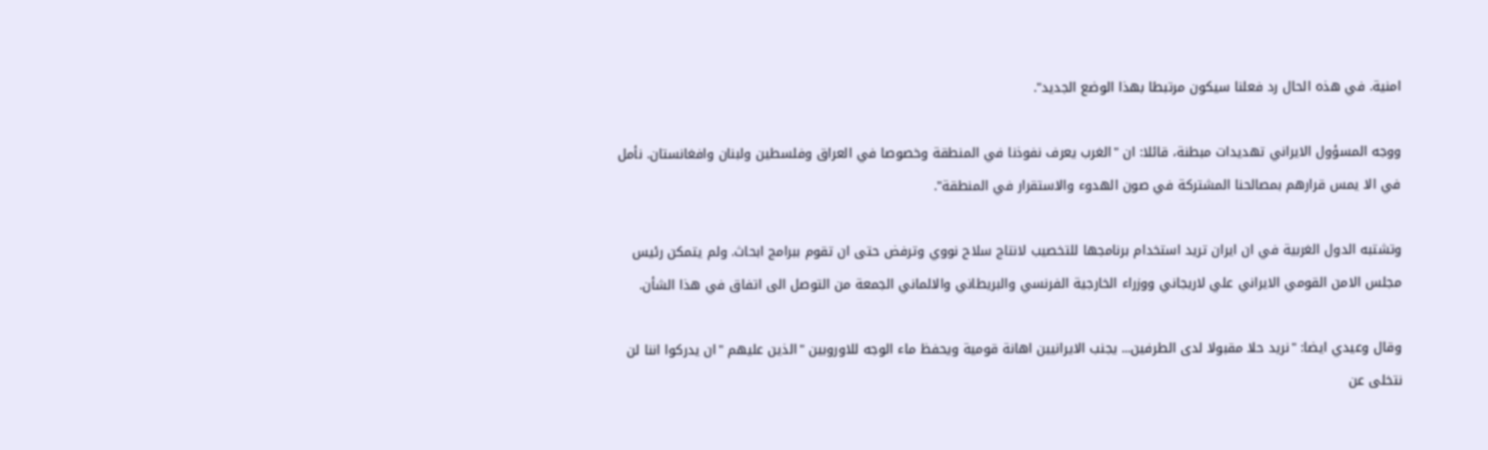امنية. في هذه الحال رد فعلنا سيكون مرتبطا بهذا الوضع الجديد".

ووجه المسؤول الايراني تهديدات مبطنة، قائلا: ان "الغرب يعرف نفوذنا في المنطقة وخصوصا في العراق وفلسطين ولبنان وافغانستان. نأمل في الا يمس قرارهم بمصالحنا المشتركة في صون الهدوء والاستقرار في المنطقة".

وتشتبه الدول الغربية في ان ايران تريد استخدام برنامجها للتخصيب لانتاج سلاح نووي وترفض حتى ان تقوم ببرامج ابحاث. ولم يتمكن رئيس مجلس الامن القومي الايراني علي لاريجاني ووزراء الخارجية الفرنسي والبريطاني والالماني الجمعة من التوصل الى اتفاق في هذا الشأن.

وقال وعيدي ايضا: "نريد حلا مقبولا لدى الطرفين... يجنب الايرانيين اهانة قومية ويحفظ ماء الوجه للاوروبين "الذين عليهم "ان يدركوا اننا لن نتخلى عن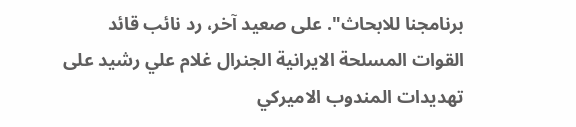برنامجنا للابحاث". على صعيد آخر، رد نائب قائد القوات المسلحة الايرانية الجنرال غلام علي رشيد على تهديدات المندوب الاميركي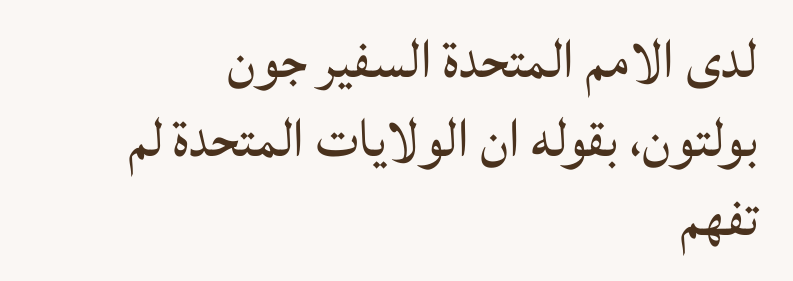لدى الامم المتحدة السفير جون بولتون، بقوله ان الولايات المتحدة لم تفهم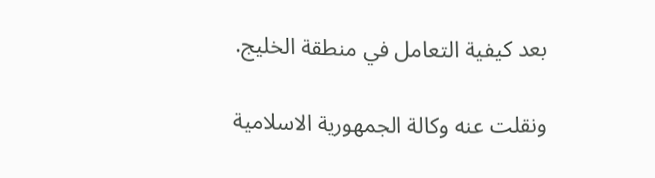بعد كيفية التعامل في منطقة الخليج.

ونقلت عنه وكالة الجمهورية الاسلامية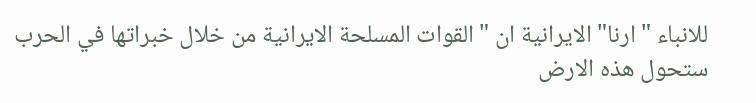للانباء "ارنا" الايرانية ان "القوات المسلحة الايرانية من خلال خبراتها في الحرب ستحول هذه الارض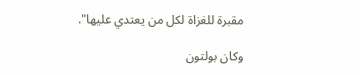مقبرة للغزاة لكل من يعتدي عليها".

وكان بولتون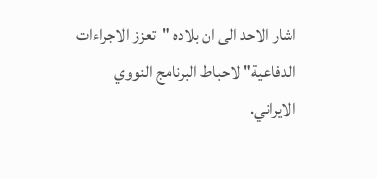اشار الاحد الى ان بلاده "تعزز الاجراءات الدفاعية" لاحباط البرنامج النووي الايراني.